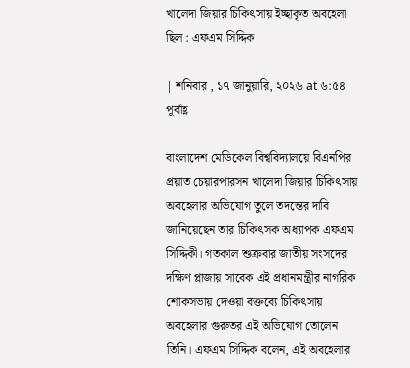খালেদা জিয়ার চিকিৎসায় ইচ্ছাকৃত অবহেলা ছিল : এফএম সিদ্দিক

| শনিবার , ১৭ জানুয়ারি, ২০২৬ at ৬:৫৪ পূর্বাহ্ণ

বাংলাদেশ মেডিকেল বিশ্ববিদ্যালয়ে বিএনপির প্রয়াত চেয়ারপারসন খালেদা জিয়ার চিকিৎসায় অবহেলার অভিযোগ তুলে তদন্তের দাবি জানিয়েছেন তার চিকিৎসক অধ্যাপক এফএম সিদ্দিকী। গতকাল শুক্রবার জাতীয় সংসদের দক্ষিণ প্লাজায় সাবেক এই প্রধানমন্ত্রীর নাগরিক শোকসভায় দেওয়া বক্তব্যে চিকিৎসায় অবহেলার গুরুতর এই অভিযোগ তোলেন তিনি। এফএম সিদ্দিক বলেন, এই অবহেলার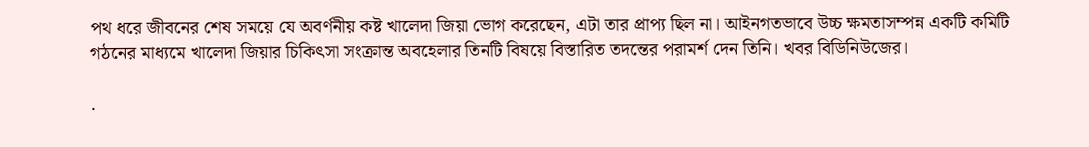পথ ধরে জীবনের শেষ সময়ে যে অবর্ণনীয় কষ্ট খালেদা জিয়া ভোগ করেছেন, এটা তার প্রাপ্য ছিল না। আইনগতভাবে উচ্চ ক্ষমতাসম্পন্ন একটি কমিটি গঠনের মাধ্যমে খালেদা জিয়ার চিকিৎসা সংক্রান্ত অবহেলার তিনটি বিষয়ে বিস্তারিত তদন্তের পরামর্শ দেন তিনি। খবর বিডিনিউজের।

.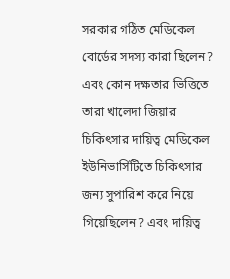সরকার গঠিত মেডিকেল বোর্ডের সদস্য কারা ছিলেন? এবং কোন দক্ষতার ভিত্তিতে তারা খালেদা জিয়ার চিকিৎসার দায়িত্ব মেডিকেল ইউনিভার্সিটিতে চিকিৎসার জন্য সুপারিশ করে নিয়ে গিয়েছিলেন? এবং দায়িত্ব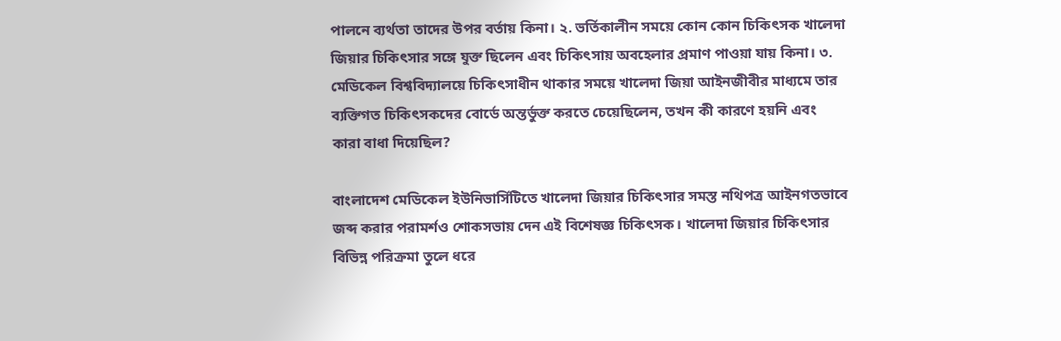পালনে ব্যর্থতা তাদের উপর বর্তায় কিনা। ২. ভর্তিকালীন সময়ে কোন কোন চিকিৎসক খালেদা জিয়ার চিকিৎসার সঙ্গে যুক্ত ছিলেন এবং চিকিৎসায় অবহেলার প্রমাণ পাওয়া যায় কিনা। ৩. মেডিকেল বিশ্ববিদ্যালয়ে চিকিৎসাধীন থাকার সময়ে খালেদা জিয়া আইনজীবীর মাধ্যমে তার ব্যক্তিগত চিকিৎসকদের বোর্ডে অন্তর্ভুক্ত করতে চেয়েছিলেন, তখন কী কারণে হয়নি এবং কারা বাধা দিয়েছিল?

বাংলাদেশ মেডিকেল ইউনিভার্সিটিতে খালেদা জিয়ার চিকিৎসার সমস্ত নথিপত্র আইনগতভাবে জব্দ করার পরামর্শও শোকসভায় দেন এই বিশেষজ্ঞ চিকিৎসক। খালেদা জিয়ার চিকিৎসার বিভিন্ন পরিক্রমা তুলে ধরে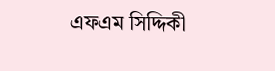এফএম সিদ্দিকী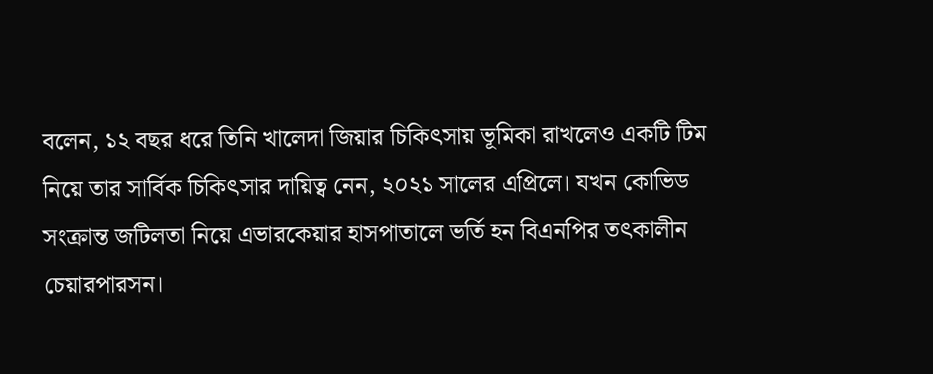বলেন, ১২ বছর ধরে তিনি খালেদা জিয়ার চিকিৎসায় ভূমিকা রাখলেও একটি টিম নিয়ে তার সার্বিক চিকিৎসার দায়িত্ব নেন, ২০২১ সালের এপ্রিলে। যখন কোভিড সংক্রান্ত জটিলতা নিয়ে এভারকেয়ার হাসপাতালে ভর্তি হন বিএনপির তৎকালীন চেয়ারপারসন।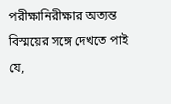পরীক্ষানিরীক্ষার অত্যন্ত বিস্ময়ের সঙ্গে দেখতে পাই যে,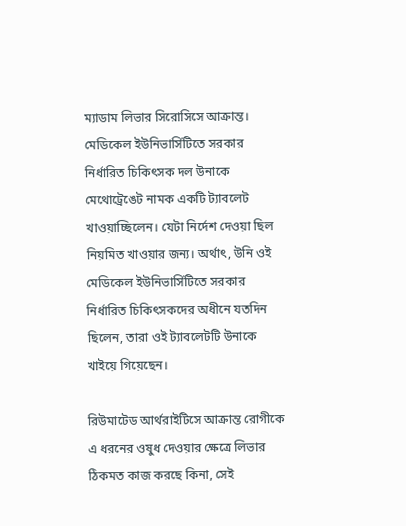ম্যাডাম লিভার সিরোসিসে আক্রান্ত। মেডিকেল ইউনিভার্সিটিতে সরকার নির্ধারিত চিকিৎসক দল উনাকে মেথোট্রেঙেট নামক একটি ট্যাবলেট খাওয়াচ্ছিলেন। যেটা নির্দেশ দেওয়া ছিল নিয়মিত খাওয়ার জন্য। অর্থাৎ, উনি ওই মেডিকেল ইউনিভার্সিটিতে সরকার নির্ধারিত চিকিৎসকদের অধীনে যতদিন ছিলেন, তারা ওই ট্যাবলেটটি উনাকে খাইয়ে গিয়েছেন।

রিউমাটেড আর্থরাইটিসে আক্রান্ত রোগীকে এ ধরনের ওষুধ দেওয়ার ক্ষেত্রে লিভার ঠিকমত কাজ করছে কিনা, সেই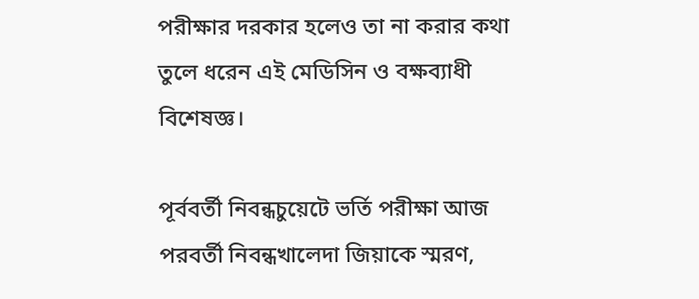পরীক্ষার দরকার হলেও তা না করার কথা তুলে ধরেন এই মেডিসিন ও বক্ষব্যাধী বিশেষজ্ঞ।

পূর্ববর্তী নিবন্ধচুয়েটে ভর্তি পরীক্ষা আজ
পরবর্তী নিবন্ধখালেদা জিয়াকে স্মরণ,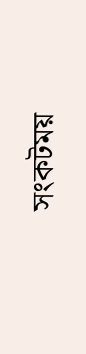সংকটময়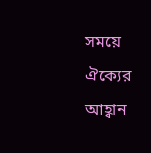সময়ে ঐক্যের আহ্বান